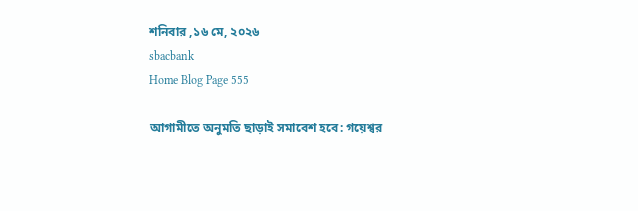শনিবার ,১৬ মে, ২০২৬
sbacbank
Home Blog Page 555

আগামীতে অনুমতি ছাড়াই সমাবেশ হবে: গয়েশ্বর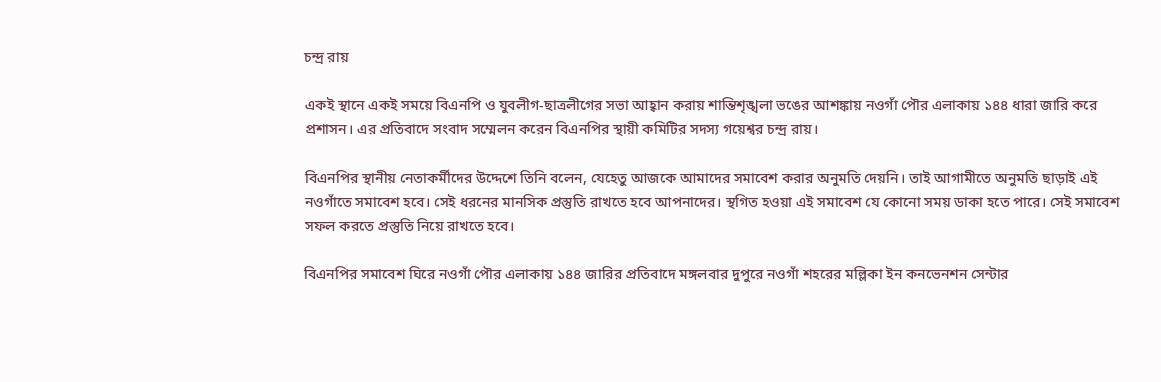চন্দ্র রায়

একই স্থানে একই সময়ে বিএনপি ও যুবলীগ-ছাত্রলীগের সভা আহ্বান করায় শান্তিশৃঙ্খলা ভঙের আশঙ্কায় নওগাঁ পৌর এলাকায় ১৪৪ ধারা জারি করে প্রশাসন। এর প্রতিবাদে সংবাদ সম্মেলন করেন বিএনপির স্থায়ী কমিটির সদস্য গয়েশ্বর চন্দ্র রায়।

বিএনপির স্থানীয় নেতাকর্মীদের উদ্দেশে তিনি বলেন, যেহেতু আজকে আমাদের সমাবেশ করার অনুমতি দেয়নি। তাই আগামীতে অনুমতি ছাড়াই এই নওগাঁতে সমাবেশ হবে। সেই ধরনের মানসিক প্রস্তুতি রাখতে হবে আপনাদের। স্থগিত হওয়া এই সমাবেশ যে কোনো সময় ডাকা হতে পারে। সেই সমাবেশ সফল করতে প্রস্তুতি নিয়ে রাখতে হবে।

বিএনপির সমাবেশ ঘিরে নওগাঁ পৌর এলাকায় ১৪৪ জারির প্রতিবাদে মঙ্গলবার দুপুরে নওগাঁ শহরের মল্লিকা ইন কনভেনশন সেন্টার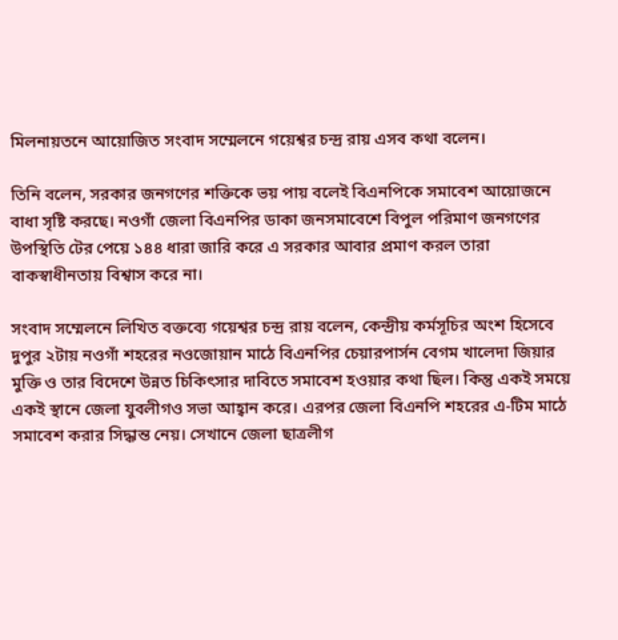মিলনায়তনে আয়োজিত সংবাদ সম্মেলনে গয়েশ্বর চন্দ্র রায় এসব কথা বলেন।

তিনি বলেন, সরকার জনগণের শক্তিকে ভয় পায় বলেই বিএনপিকে সমাবেশ আয়োজনে বাধা সৃষ্টি করছে। নওগাঁ জেলা বিএনপির ডাকা জনসমাবেশে বিপুল পরিমাণ জনগণের উপস্থিতি টের পেয়ে ১৪৪ ধারা জারি করে এ সরকার আবার প্রমাণ করল তারা বাকস্বাধীনতায় বিশ্বাস করে না।

সংবাদ সম্মেলনে লিখিত বক্তব্যে গয়েশ্বর চন্দ্র রায় বলেন, কেন্দ্রীয় কর্মসূচির অংশ হিসেবে দুপুর ২টায় নওগাঁ শহরের নওজোয়ান মাঠে বিএনপির চেয়ারপার্সন বেগম খালেদা জিয়ার মুক্তি ও তার বিদেশে উন্নত চিকিৎসার দাবিতে সমাবেশ হওয়ার কথা ছিল। কিন্তু একই সময়ে একই স্থানে জেলা যুবলীগও সভা আহ্বান করে। এরপর জেলা বিএনপি শহরের এ-টিম মাঠে সমাবেশ করার সিদ্ধান্ত নেয়। সেখানে জেলা ছাত্রলীগ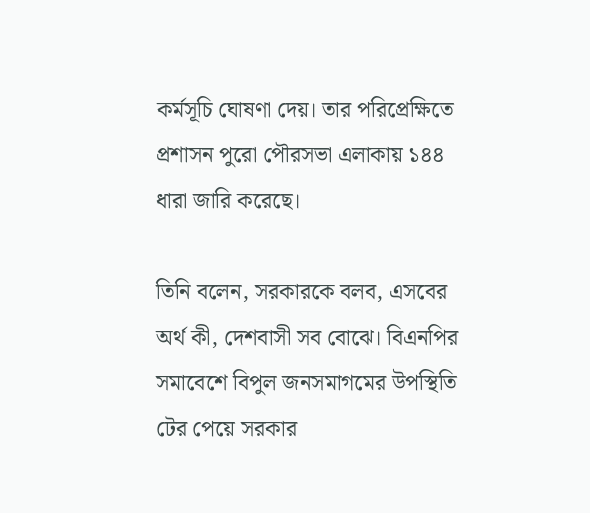কর্মসূচি ঘোষণা দেয়। তার পরিপ্রেক্ষিতে প্রশাসন পুরো পৌরসভা এলাকায় ১৪৪ ধারা জারি করেছে।

তিনি বলেন, সরকারকে বলব, এসবের অর্থ কী, দেশবাসী সব বোঝে। বিএনপির সমাবেশে বিপুল জনসমাগমের উপস্থিতি টের পেয়ে সরকার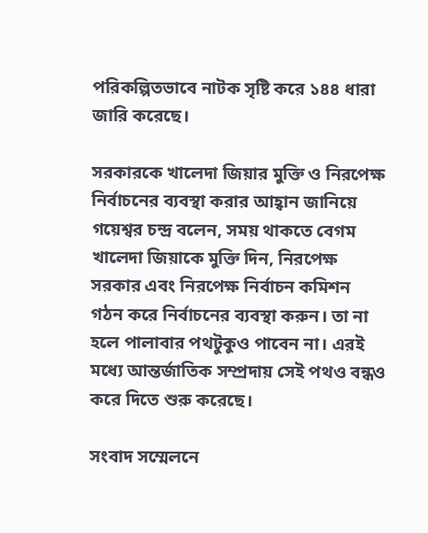পরিকল্পিতভাবে নাটক সৃষ্টি করে ১৪৪ ধারা জারি করেছে।

সরকারকে খালেদা জিয়ার মুক্তি ও নিরপেক্ষ নির্বাচনের ব্যবস্থা করার আহ্বান জানিয়ে গয়েশ্বর চন্দ্র বলেন, সময় থাকতে বেগম খালেদা জিয়াকে মুক্তি দিন, নিরপেক্ষ সরকার এবং নিরপেক্ষ নির্বাচন কমিশন গঠন করে নির্বাচনের ব্যবস্থা করুন। তা না হলে পালাবার পথটুকুও পাবেন না। এরই মধ্যে আন্তর্জাতিক সম্প্রদায় সেই পথও বন্ধও করে দিতে শুরু করেছে।

সংবাদ সম্মেলনে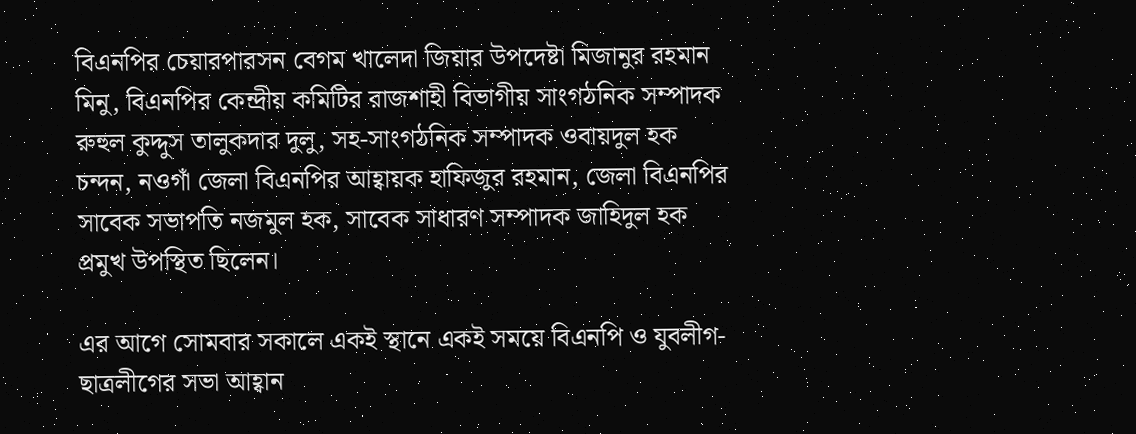বিএনপির চেয়ারপারসন বেগম খালেদা জিয়ার উপদেষ্টা মিজানুর রহমান মিনু, বিএনপির কেন্দ্রীয় কমিটির রাজশাহী বিভাগীয় সাংগঠনিক সম্পাদক রুহুল কুদ্দুস তালুকদার দুলু, সহ-সাংগঠনিক সম্পাদক ওবায়দুল হক চন্দন, নওগাঁ জেলা বিএনপির আহ্বায়ক হাফিজুর রহমান, জেলা বিএনপির সাবেক সভাপতি নজমুল হক, সাবেক সাধারণ সম্পাদক জাহিদুল হক প্রমুখ উপস্থিত ছিলেন।

এর আগে সোমবার সকালে একই স্থানে একই সময়ে বিএনপি ও যুবলীগ-ছাত্রলীগের সভা আহ্বান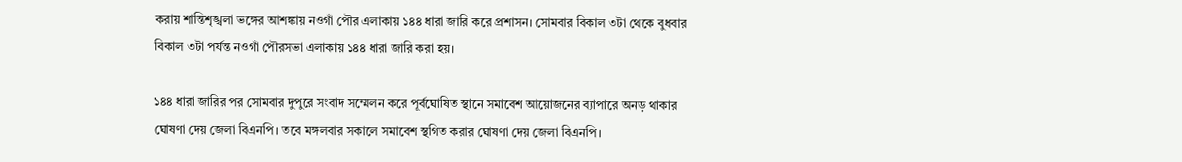করায় শান্তিশৃঙ্খলা ভঙ্গের আশঙ্কায় নওগাঁ পৌর এলাকায় ১৪৪ ধারা জারি করে প্রশাসন। সোমবার বিকাল ৩টা থেকে বুধবার বিকাল ৩টা পর্যন্ত নওগাঁ পৌরসভা এলাকায় ১৪৪ ধারা জারি করা হয়।

১৪৪ ধারা জারির পর সোমবার দুপুরে সংবাদ সম্মেলন করে পূর্বঘোষিত স্থানে সমাবেশ আয়োজনের ব্যাপারে অনড় থাকার ঘোষণা দেয় জেলা বিএনপি। তবে মঙ্গলবার সকালে সমাবেশ স্থগিত করার ঘোষণা দেয় জেলা বিএনপি।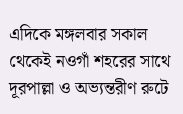এদিকে মঙ্গলবার সকাল থেকেই নওগাঁ শহরের সাথে দূরপাল্লা ও অভ্যন্তরীণ রুটে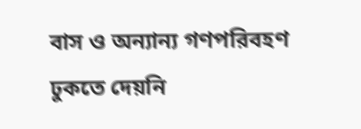বাস ও অন্যান্য গণপরিবহণ ঢুকতে দেয়নি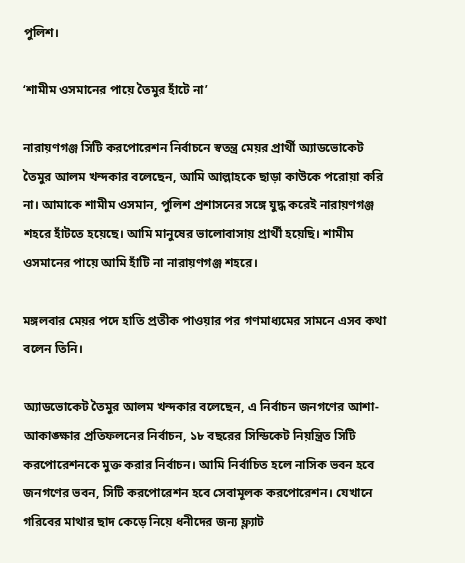পুলিশ।

‘শামীম ওসমানের পায়ে তৈমুর হাঁটে না’

নারায়ণগঞ্জ সিটি করপোরেশন নির্বাচনে স্বতন্ত্র মেয়র প্রার্থী অ্যাডভোকেট তৈমুর আলম খন্দকার বলেছেন, আমি আল্লাহকে ছাড়া কাউকে পরোয়া করি না। আমাকে শামীম ওসমান, পুলিশ প্রশাসনের সঙ্গে যুদ্ধ করেই নারায়ণগঞ্জ শহরে হাঁটতে হয়েছে। আমি মানুষের ভালোবাসায় প্রার্থী হয়েছি। শামীম ওসমানের পায়ে আমি হাঁটি না নারায়ণগঞ্জ শহরে।

মঙ্গলবার মেয়র পদে হাতি প্রতীক পাওয়ার পর গণমাধ্যমের সামনে এসব কথা বলেন তিনি।

অ্যাডভোকেট তৈমুর আলম খন্দকার বলেছেন, এ নির্বাচন জনগণের আশা-আকাঙ্ক্ষার প্রতিফলনের নির্বাচন, ১৮ বছরের সিন্ডিকেট নিয়ন্ত্রিত সিটি করপোরেশনকে মুক্ত করার নির্বাচন। আমি নির্বাচিত হলে নাসিক ভবন হবে জনগণের ভবন, সিটি করপোরেশন হবে সেবামূলক করপোরেশন। যেখানে গরিবের মাথার ছাদ কেড়ে নিয়ে ধনীদের জন্য ফ্ল্যাট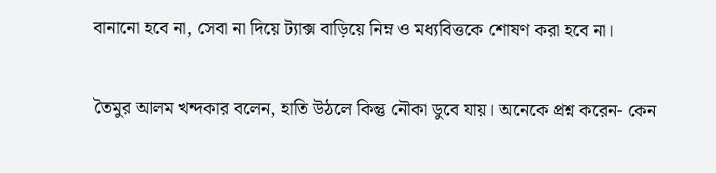বানানো হবে না, সেবা না দিয়ে ট্যাক্স বাড়িয়ে নিম্ন ও মধ্যবিত্তকে শোষণ করা হবে না।

তৈমুর আলম খন্দকার বলেন, হাতি উঠলে কিন্তু নৌকা ডুবে যায়। অনেকে প্রশ্ন করেন- কেন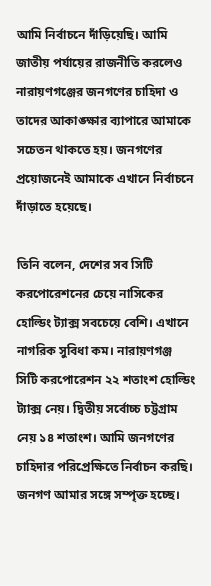আমি নির্বাচনে দাঁড়িয়েছি। আমি জাতীয় পর্যায়ের রাজনীতি করলেও নারায়ণগঞ্জের জনগণের চাহিদা ও তাদের আকাঙ্ক্ষার ব্যাপারে আমাকে সচেতন থাকতে হয়। জনগণের প্রয়োজনেই আমাকে এখানে নির্বাচনে দাঁড়াতে হয়েছে।

তিনি বলেন, দেশের সব সিটি করপোরেশনের চেয়ে নাসিকের হোল্ডিং ট্যাক্স সবচেয়ে বেশি। এখানে নাগরিক সুবিধা কম। নারায়ণগঞ্জ সিটি করপোরেশন ২২ শতাংশ হোল্ডিং ট্যাক্স নেয়। দ্বিতীয় সর্বোচ্চ চট্টগ্রাম নেয় ১৪ শতাংশ। আমি জনগণের চাহিদার পরিপ্রেক্ষিতে নির্বাচন করছি। জনগণ আমার সঙ্গে সম্পৃক্ত হচ্ছে।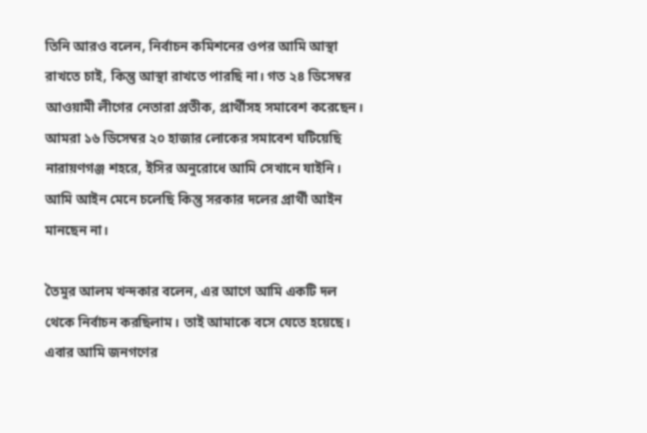তিনি আরও বলেন, নির্বাচন কমিশনের ওপর আমি আস্থা রাখতে চাই, কিন্তু আস্থা রাখতে পারছি না। গত ২৪ ডিসেম্বর আওয়ামী লীগের নেতারা প্রতীক, প্রার্থীসহ সমাবেশ করেছেন। আমরা ১৬ ডিসেম্বর ২০ হাজার লোকের সমাবেশ ঘটিয়েছি নারায়ণগঞ্জ শহরে, ইসির অনুরোধে আমি সেখানে যাইনি। আমি আইন মেনে চলেছি কিন্তু সরকার দলের প্রার্থী আইন মানছেন না।

তৈমুর আলম খন্দকার বলেন, এর আগে আমি একটি দল থেকে নির্বাচন করছিলাম। তাই আমাকে বসে যেতে হয়েছে। এবার আমি জনগণের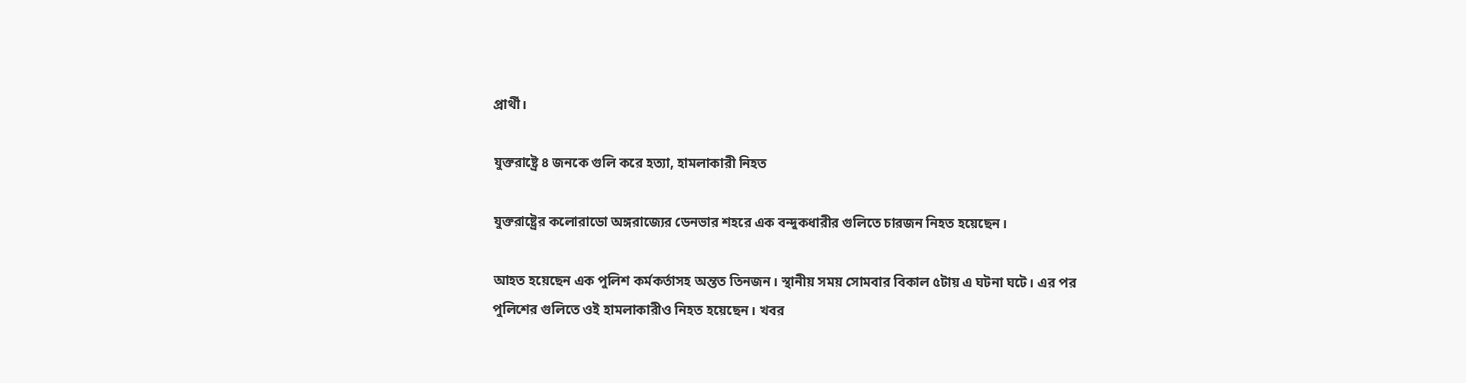প্রার্থী।

যুক্তরাষ্ট্রে ৪ জনকে গুলি করে হত্যা, হামলাকারী নিহত

যুক্তরাষ্ট্রের কলোরাডো অঙ্গরাজ্যের ডেনভার শহরে এক বন্দুকধারীর গুলিতে চারজন নিহত হয়েছেন।

আহত হয়েছেন এক পুলিশ কর্মকর্তাসহ অন্তত তিনজন। স্থানীয় সময় সোমবার বিকাল ৫টায় এ ঘটনা ঘটে। এর পর পুলিশের গুলিতে ওই হামলাকারীও নিহত হয়েছেন। খবর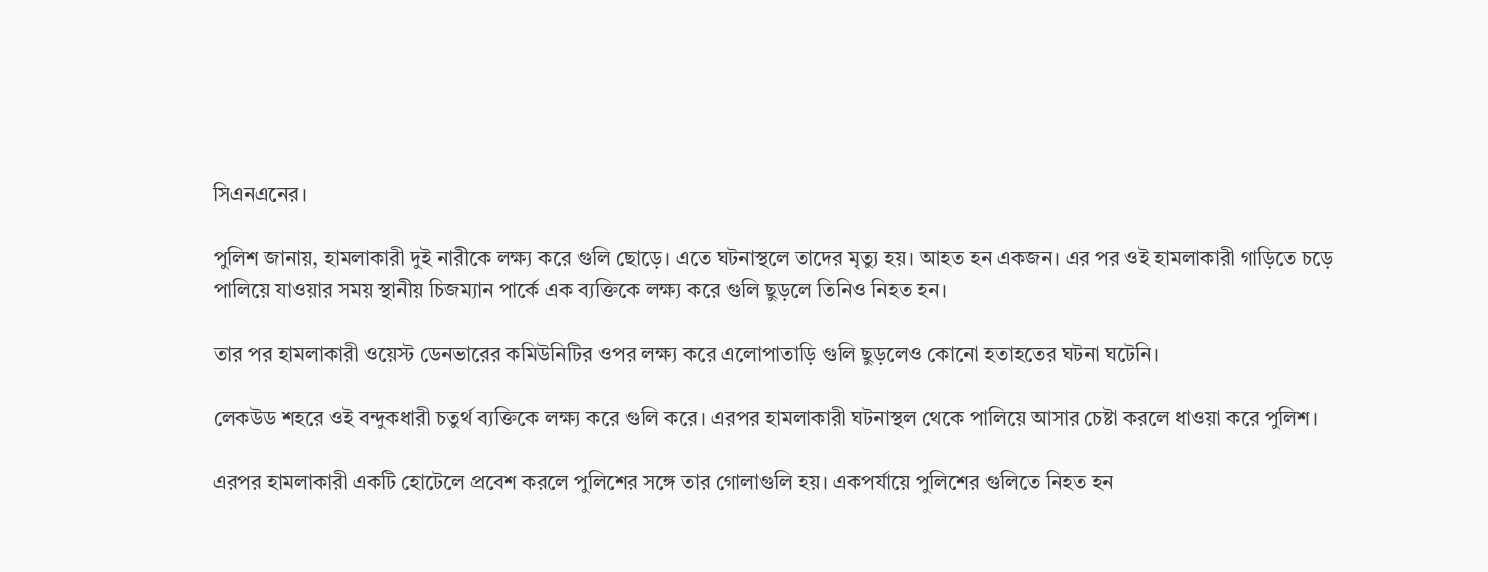সিএনএনের।

পুলিশ জানায়, হামলাকারী দুই নারীকে লক্ষ্য করে গুলি ছোড়ে। এতে ঘটনাস্থলে তাদের মৃত্যু হয়। আহত হন একজন। এর পর ওই হামলাকারী গাড়িতে চড়ে পালিয়ে যাওয়ার সময় স্থানীয় চিজম্যান পার্কে এক ব্যক্তিকে লক্ষ্য করে গুলি ছুড়লে তিনিও নিহত হন।

তার পর হামলাকারী ওয়েস্ট ডেনভারের কমিউনিটির ওপর লক্ষ্য করে এলোপাতাড়ি গুলি ছুড়লেও কোনো হতাহতের ঘটনা ঘটেনি।

লেকউড শহরে ওই বন্দুকধারী চতুর্থ ব্যক্তিকে লক্ষ্য করে গুলি করে। এরপর হামলাকারী ঘটনাস্থল থেকে পালিয়ে আসার চেষ্টা করলে ধাওয়া করে পুলিশ।

এরপর হামলাকারী একটি হোটেলে প্রবেশ করলে পুলিশের সঙ্গে তার গোলাগুলি হয়। একপর্যায়ে পুলিশের গুলিতে নিহত হন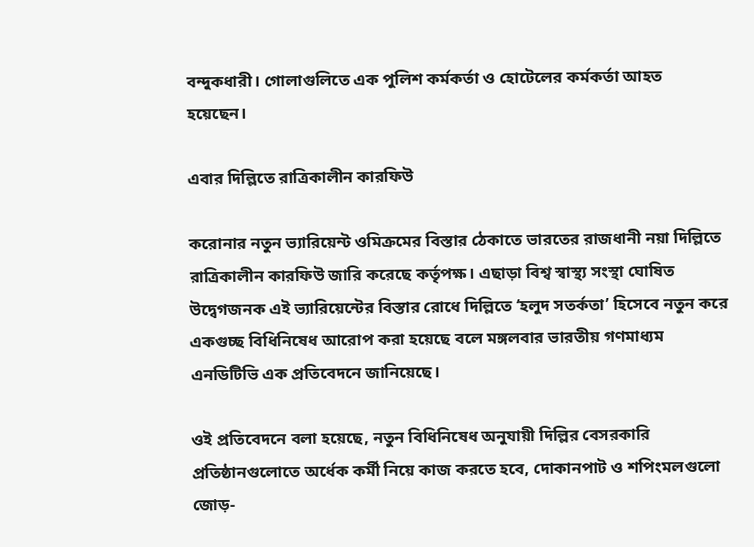বন্দুকধারী। গোলাগুলিতে এক পুলিশ কর্মকর্তা ও হোটেলের কর্মকর্তা আহত হয়েছেন।

এবার দিল্লিতে রাত্রিকালীন কারফিউ

করোনার নতুন ভ্যারিয়েন্ট ওমিক্রমের বিস্তার ঠেকাতে ভারতের রাজধানী নয়া দিল্লিতে রাত্রিকালীন কারফিউ জারি করেছে কর্তৃপক্ষ। এছাড়া বিশ্ব স্বাস্থ্য সংস্থা ঘোষিত উদ্বেগজনক এই ভ্যারিয়েন্টের বিস্তার রোধে দিল্লিতে ‘হলুদ সতর্কতা’ হিসেবে নতুন করে একগুচ্ছ বিধিনিষেধ আরোপ করা হয়েছে বলে মঙ্গলবার ভারতীয় গণমাধ্যম এনডিটিভি এক প্রতিবেদনে জানিয়েছে।

ওই প্রতিবেদনে বলা হয়েছে, নতুন বিধিনিষেধ অনুযায়ী দিল্লির বেসরকারি প্রতিষ্ঠানগুলোতে অর্ধেক কর্মী নিয়ে কাজ করতে হবে, দোকানপাট ও শপিংমলগুলো জোড়-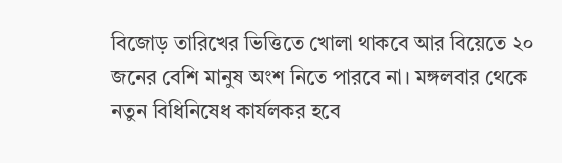বিজোড় তারিখের ভিত্তিতে খোলা থাকবে আর বিয়েতে ২০ জনের বেশি মানুষ অংশ নিতে পারবে না। মঙ্গলবার থেকে নতুন বিধিনিষেধ কার্যলকর হবে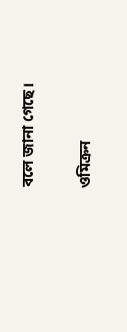বলে জানা গেছে।

ওমিক্রন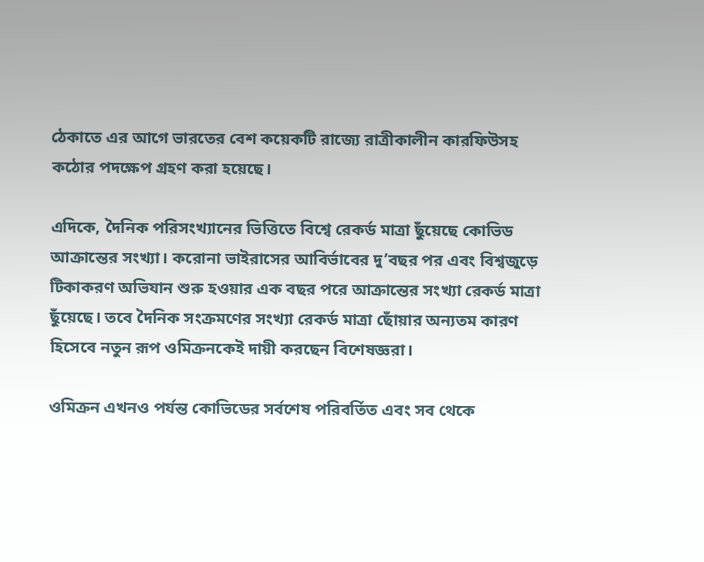ঠেকাতে এর আগে ভারতের বেশ কয়েকটি রাজ্যে রাত্রীকালীন কারফিউসহ কঠোর পদক্ষেপ গ্রহণ করা হয়েছে।

এদিকে, দৈনিক পরিসংখ্যানের ভিত্তিতে বিশ্বে রেকর্ড মাত্রা ছুঁয়েছে কোভিড আক্রান্তের সংখ্যা। করোনা ভাইরাসের আবির্ভাবের দু’বছর পর এবং বিশ্বজুড়ে টিকাকরণ অভিযান শুরু হওয়ার এক বছর পরে আক্রান্তের সংখ্যা রেকর্ড মাত্রা ছুঁয়েছে। তবে দৈনিক সংক্রমণের সংখ্যা রেকর্ড মাত্রা ছোঁয়ার অন্যতম কারণ হিসেবে নতুন রূপ ওমিক্রনকেই দায়ী করছেন বিশেষজ্ঞরা।

ওমিক্রন এখনও পর্যন্ত কোভিডের সর্বশেষ পরিবর্তিত এবং সব থেকে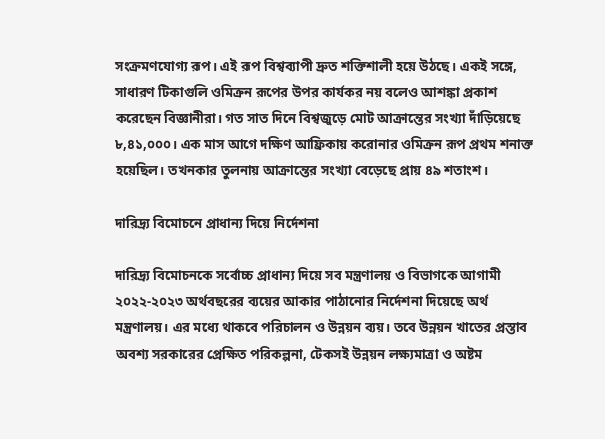সংক্রমণযোগ্য রূপ। এই রূপ বিশ্বব্যাপী দ্রুত শক্তিশালী হয়ে উঠছে। একই সঙ্গে, সাধারণ টিকাগুলি ওমিক্রন রূপের উপর কার্যকর নয় বলেও আশঙ্কা প্রকাশ করেছেন বিজ্ঞানীরা। গত সাত দিনে বিশ্বজুড়ে মোট আক্রান্তের সংখ্যা দাঁড়িয়েছে ৮,৪১,০০০। এক মাস আগে দক্ষিণ আফ্রিকায় করোনার ওমিক্রন রূপ প্রথম শনাক্ত হয়েছিল। তখনকার তুলনায় আক্রান্তের সংখ্যা বেড়েছে প্রায় ৪৯ শতাংশ।

দারিদ্র্য বিমোচনে প্রাধান্য দিয়ে নির্দেশনা

দারিদ্র্য বিমোচনকে সর্বোচ্চ প্রাধান্য দিয়ে সব মন্ত্রণালয় ও বিভাগকে আগামী ২০২২-২০২৩ অর্থবছরের ব্যয়ের আকার পাঠানোর নির্দেশনা দিয়েছে অর্থ মন্ত্রণালয়। এর মধ্যে থাকবে পরিচালন ও উন্নয়ন ব্যয়। তবে উন্নয়ন খাতের প্রস্তাব অবশ্য সরকারের প্রেক্ষিত পরিকল্পনা, টেকসই উন্নয়ন লক্ষ্যমাত্রা ও অষ্টম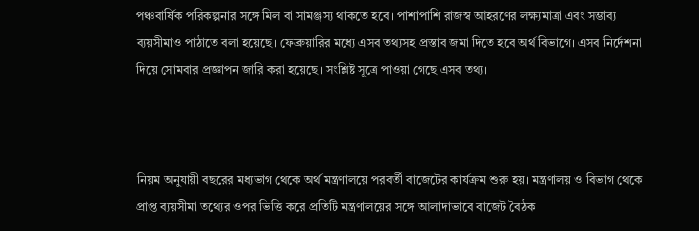পঞ্চবার্ষিক পরিকল্পনার সঙ্গে মিল বা সামঞ্জস্য থাকতে হবে। পাশাপাশি রাজস্ব আহরণের লক্ষ্যমাত্রা এবং সম্ভাব্য ব্যয়সীমাও পাঠাতে বলা হয়েছে। ফেব্রুয়ারির মধ্যে এসব তথ্যসহ প্রস্তাব জমা দিতে হবে অর্থ বিভাগে। এসব নির্দেশনা দিয়ে সোমবার প্রজ্ঞাপন জারি করা হয়েছে। সংশ্লিষ্ট সূত্রে পাওয়া গেছে এসব তথ্য।



নিয়ম অনুযায়ী বছরের মধ্যভাগ থেকে অর্থ মন্ত্রণালয়ে পরবর্তী বাজেটের কার্যক্রম শুরু হয়। মন্ত্রণালয় ও বিভাগ থেকে প্রাপ্ত ব্যয়সীমা তথ্যের ওপর ভিত্তি করে প্রতিটি মন্ত্রণালয়ের সঙ্গে আলাদাভাবে বাজেট বৈঠক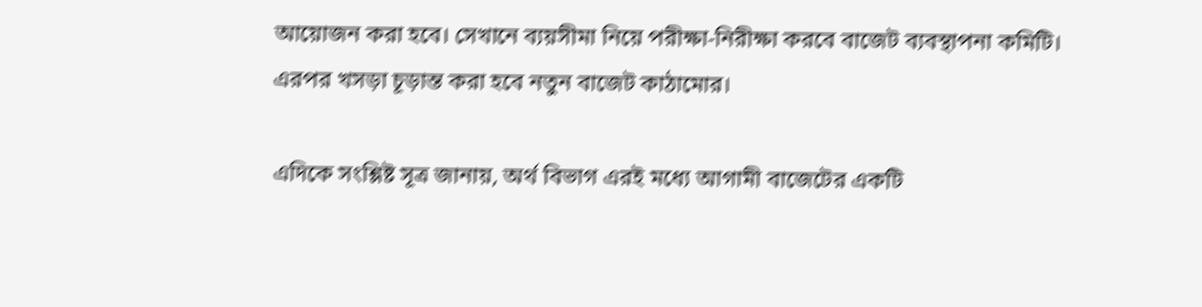আয়োজন করা হবে। সেখানে ব্যয়সীমা নিয়ে পরীক্ষা-নিরীক্ষা করবে বাজেট ব্যবস্থাপনা কমিটি। এরপর খসড়া চূড়ান্ত করা হবে নতুন বাজেট কাঠামোর।

এদিকে সংশ্লিষ্ট সূত্র জানায়, অর্থ বিভাগ এরই মধ্যে আগামী বাজেটের একটি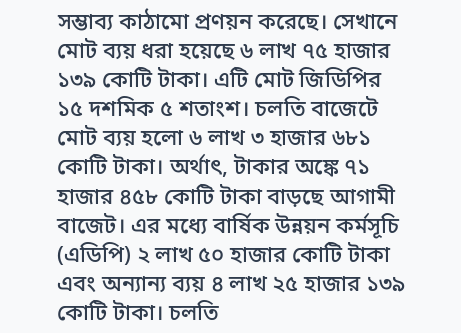সম্ভাব্য কাঠামো প্রণয়ন করেছে। সেখানে মোট ব্যয় ধরা হয়েছে ৬ লাখ ৭৫ হাজার ১৩৯ কোটি টাকা। এটি মোট জিডিপির ১৫ দশমিক ৫ শতাংশ। চলতি বাজেটে মোট ব্যয় হলো ৬ লাখ ৩ হাজার ৬৮১ কোটি টাকা। অর্থাৎ, টাকার অঙ্কে ৭১ হাজার ৪৫৮ কোটি টাকা বাড়ছে আগামী বাজেট। এর মধ্যে বার্ষিক উন্নয়ন কর্মসূচি (এডিপি) ২ লাখ ৫০ হাজার কোটি টাকা এবং অন্যান্য ব্যয় ৪ লাখ ২৫ হাজার ১৩৯ কোটি টাকা। চলতি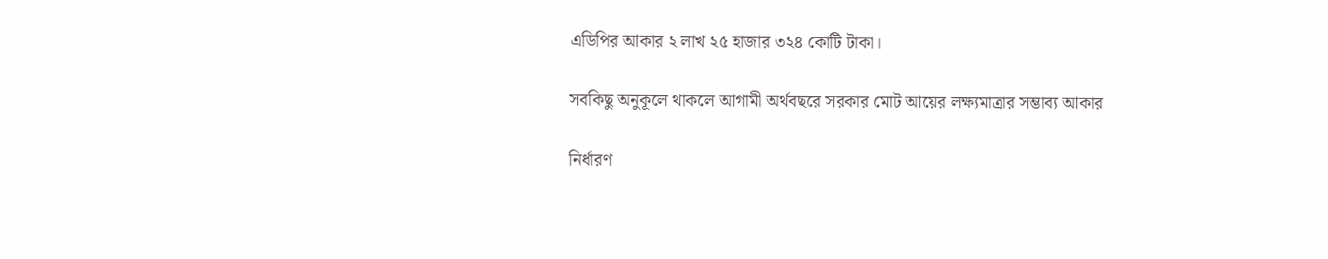এডিপির আকার ২ লাখ ২৫ হাজার ৩২৪ কোটি টাকা।

সবকিছু অনুকূলে থাকলে আগামী অর্থবছরে সরকার মোট আয়ের লক্ষ্যমাত্রার সম্ভাব্য আকার

নির্ধারণ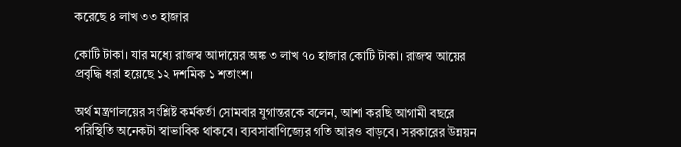করেছে ৪ লাখ ৩৩ হাজার

কোটি টাকা। যার মধ্যে রাজস্ব আদায়ের অঙ্ক ৩ লাখ ৭০ হাজার কোটি টাকা। রাজস্ব আয়ের প্রবৃদ্ধি ধরা হয়েছে ১২ দশমিক ১ শতাংশ।

অর্থ মন্ত্রণালয়ের সংশ্লিষ্ট কর্মকর্তা সোমবার যুগান্তরকে বলেন, আশা করছি আগামী বছরে পরিস্থিতি অনেকটা স্বাভাবিক থাকবে। ব্যবসাবাণিজ্যের গতি আরও বাড়বে। সরকারের উন্নয়ন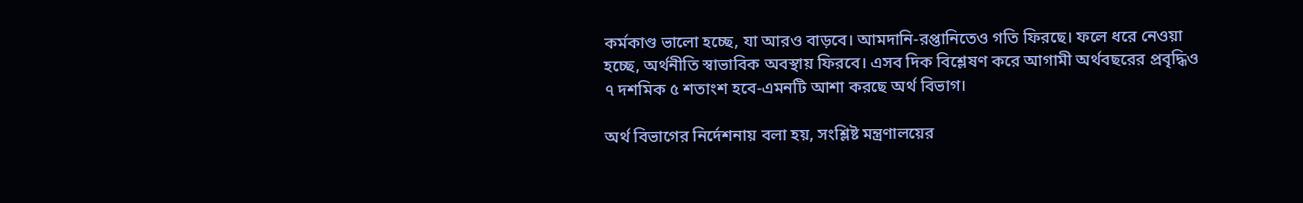কর্মকাণ্ড ভালো হচ্ছে, যা আরও বাড়বে। আমদানি-রপ্তানিতেও গতি ফিরছে। ফলে ধরে নেওয়া হচ্ছে, অর্থনীতি স্বাভাবিক অবস্থায় ফিরবে। এসব দিক বিশ্লেষণ করে আগামী অর্থবছরের প্রবৃদ্ধিও ৭ দশমিক ৫ শতাংশ হবে-এমনটি আশা করছে অর্থ বিভাগ।

অর্থ বিভাগের নির্দেশনায় বলা হয়, সংশ্লিষ্ট মন্ত্রণালয়ের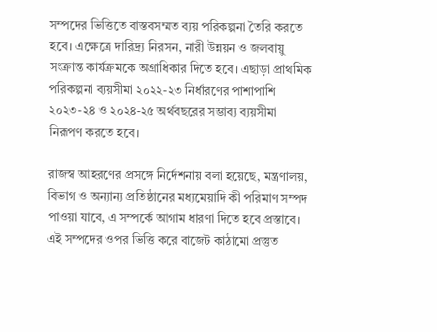সম্পদের ভিত্তিতে বাস্তবসম্মত ব্যয় পরিকল্পনা তৈরি করতে হবে। এক্ষেত্রে দারিদ্র্য নিরসন, নারী উন্নয়ন ও জলবায়ু সংক্রান্ত কার্যক্রমকে অগ্রাধিকার দিতে হবে। এছাড়া প্রাথমিক পরিকল্পনা ব্যয়সীমা ২০২২-২৩ নির্ধারণের পাশাপাশি ২০২৩-২৪ ও ২০২৪-২৫ অর্থবছরের সম্ভাব্য ব্যয়সীমা নিরূপণ করতে হবে।

রাজস্ব আহরণের প্রসঙ্গে নির্দেশনায় বলা হয়েছে, মন্ত্রণালয়, বিভাগ ও অন্যান্য প্রতিষ্ঠানের মধ্যমেয়াদি কী পরিমাণ সম্পদ পাওয়া যাবে, এ সম্পর্কে আগাম ধারণা দিতে হবে প্রস্তাবে। এই সম্পদের ওপর ভিত্তি করে বাজেট কাঠামো প্রস্তুত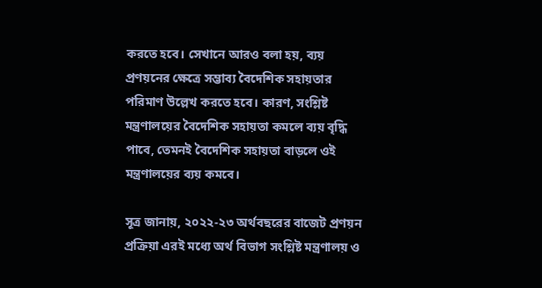করতে হবে। সেখানে আরও বলা হয়, ব্যয় প্রণয়নের ক্ষেত্রে সম্ভাব্য বৈদেশিক সহায়তার পরিমাণ উল্লেখ করতে হবে। কারণ, সংশ্লিষ্ট মন্ত্রণালয়ের বৈদেশিক সহায়তা কমলে ব্যয় বৃদ্ধি পাবে, তেমনই বৈদেশিক সহায়তা বাড়লে ওই মন্ত্রণালয়ের ব্যয় কমবে।

সূত্র জানায়, ২০২২-২৩ অর্থবছরের বাজেট প্রণয়ন প্রক্রিয়া এরই মধ্যে অর্থ বিভাগ সংশ্লিষ্ট মন্ত্রণালয় ও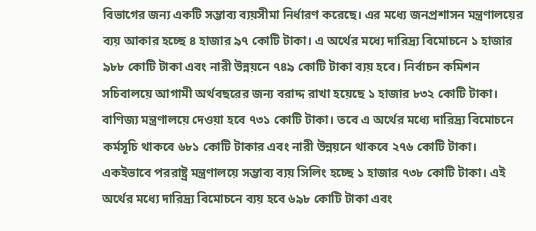বিভাগের জন্য একটি সম্ভাব্য ব্যয়সীমা নির্ধারণ করেছে। এর মধ্যে জনপ্রশাসন মন্ত্রণালয়ের ব্যয় আকার হচ্ছে ৪ হাজার ৯৭ কোটি টাকা। এ অর্থের মধ্যে দারিদ্র্য বিমোচনে ১ হাজার ৯৮৮ কোটি টাকা এবং নারী উন্নয়নে ৭৪৯ কোটি টাকা ব্যয় হবে। নির্বাচন কমিশন সচিবালয়ে আগামী অর্থবছরের জন্য বরাদ্দ রাখা হয়েছে ১ হাজার ৮৩২ কোটি টাকা। বাণিজ্য মন্ত্রণালয়ে দেওয়া হবে ৭৩১ কোটি টাকা। তবে এ অর্থের মধ্যে দারিদ্র্য বিমোচনে কর্মসূচি থাকবে ৬৮১ কোটি টাকার এবং নারী উন্নয়নে থাকবে ২৭৬ কোটি টাকা। একইভাবে পররাষ্ট্র মন্ত্রণালয়ে সম্ভাব্য ব্যয় সিলিং হচ্ছে ১ হাজার ৭৩৮ কোটি টাকা। এই অর্থের মধ্যে দারিদ্র্য বিমোচনে ব্যয় হবে ৬৯৮ কোটি টাকা এবং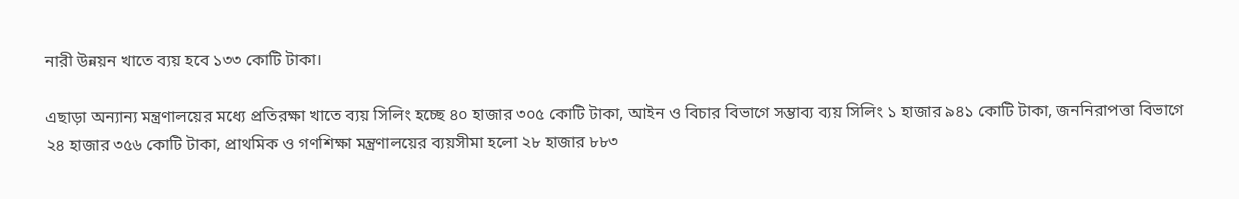নারী উন্নয়ন খাতে ব্যয় হবে ১৩৩ কোটি টাকা।

এছাড়া অন্যান্য মন্ত্রণালয়ের মধ্যে প্রতিরক্ষা খাতে ব্যয় সিলিং হচ্ছে ৪০ হাজার ৩০৫ কোটি টাকা, আইন ও বিচার বিভাগে সম্ভাব্য ব্যয় সিলিং ১ হাজার ৯৪১ কোটি টাকা, জননিরাপত্তা বিভাগে ২৪ হাজার ৩৫৬ কোটি টাকা, প্রাথমিক ও গণশিক্ষা মন্ত্রণালয়ের ব্যয়সীমা হলো ২৮ হাজার ৮৮৩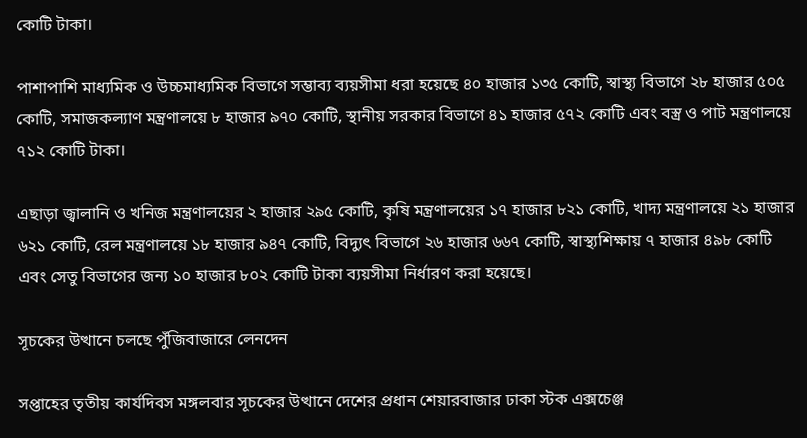কোটি টাকা।

পাশাপাশি মাধ্যমিক ও উচ্চমাধ্যমিক বিভাগে সম্ভাব্য ব্যয়সীমা ধরা হয়েছে ৪০ হাজার ১৩৫ কোটি, স্বাস্থ্য বিভাগে ২৮ হাজার ৫০৫ কোটি, সমাজকল্যাণ মন্ত্রণালয়ে ৮ হাজার ৯৭০ কোটি, স্থানীয় সরকার বিভাগে ৪১ হাজার ৫৭২ কোটি এবং বস্ত্র ও পাট মন্ত্রণালয়ে ৭১২ কোটি টাকা।

এছাড়া জ্বালানি ও খনিজ মন্ত্রণালয়ের ২ হাজার ২৯৫ কোটি, কৃষি মন্ত্রণালয়ের ১৭ হাজার ৮২১ কোটি, খাদ্য মন্ত্রণালয়ে ২১ হাজার ৬২১ কোটি, রেল মন্ত্রণালয়ে ১৮ হাজার ৯৪৭ কোটি, বিদ্যুৎ বিভাগে ২৬ হাজার ৬৬৭ কোটি, স্বাস্থ্যশিক্ষায় ৭ হাজার ৪৯৮ কোটি এবং সেতু বিভাগের জন্য ১০ হাজার ৮০২ কোটি টাকা ব্যয়সীমা নির্ধারণ করা হয়েছে।

সূচকের উত্থানে চলছে পুঁজিবাজারে লেনদেন

সপ্তাহের তৃতীয় কার্যদিবস মঙ্গলবার সূচকের উত্থানে দেশের প্রধান শেয়ারবাজার ঢাকা স্টক এক্সচেঞ্জ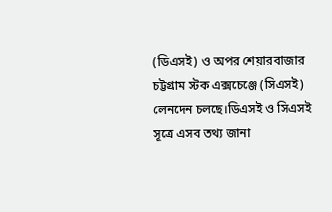(ডিএসই) ও অপর শেয়ারবাজার চট্টগ্রাম স্টক এক্সচেঞ্জে (সিএসই) লেনদেন চলছে।ডিএসই ও সিএসই সূত্রে এসব তথ্য জানা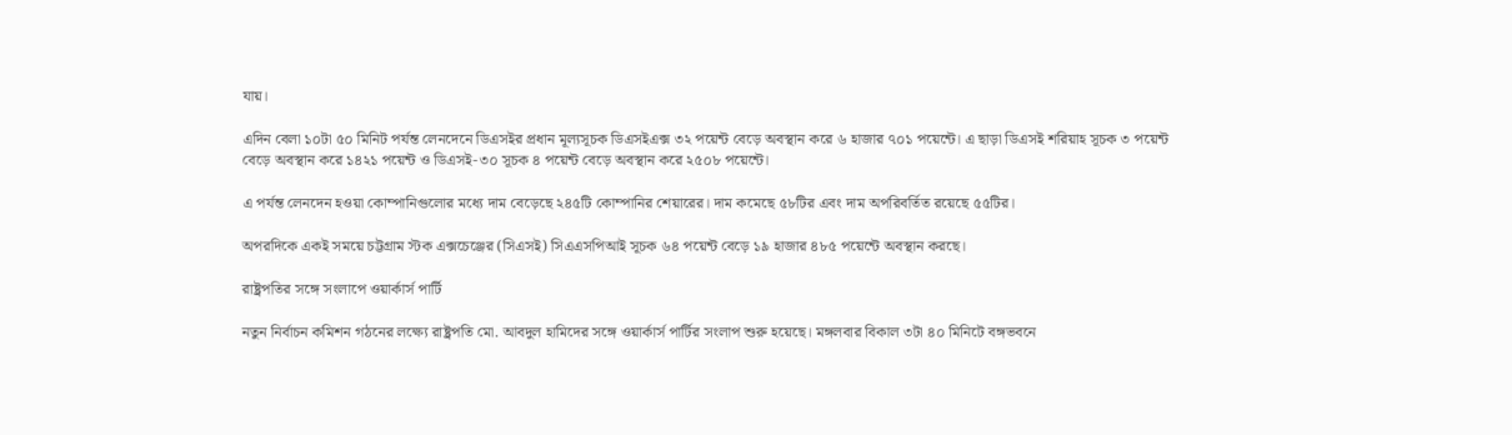যায়।

এদিন বেলা ১০টা ৫০ মিনিট পর্যন্ত লেনদেনে ডিএসইর প্রধান মূল্যসূচক ডিএসইএক্স ৩২ পয়েন্ট বেড়ে অবস্থান করে ৬ হাজার ৭০১ পয়েন্টে। এ ছাড়া ডিএসই শরিয়াহ সূচক ৩ পয়েন্ট বেড়ে অবস্থান করে ১৪২১ পয়েন্ট ও ডিএসই-৩০ সূচক ৪ পয়েন্ট বেড়ে অবস্থান করে ২৫০৮ পয়েন্টে।

এ পর্যন্ত লেনদেন হওয়া কোম্পানিগুলোর মধ্যে দাম বেড়েছে ২৪৫টি কোম্পানির শেয়ারের। দাম কমেছে ৫৮টির এবং দাম অপরিবর্তিত রয়েছে ৫৫টির।

অপরদিকে একই সময়ে চট্টগ্রাম স্টক এক্সচেঞ্জের (সিএসই) সিএএসপিআই সূচক ৬৪ পয়েন্ট বেড়ে ১৯ হাজার ৪৮৫ পয়েন্টে অবস্থান করছে।

রাষ্ট্রপতির সঙ্গে সংলাপে ওয়ার্কার্স পার্টি

নতুন নির্বাচন কমিশন গঠনের লক্ষ্যে রাষ্ট্রপতি মো. আবদুল হামিদের সঙ্গে ওয়ার্কার্স পার্টির সংলাপ শুরু হয়েছে। মঙ্গলবার বিকাল ৩টা ৪০ মিনিটে বঙ্গভবনে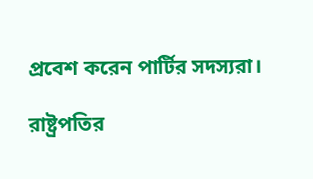প্রবেশ করেন পার্টির সদস্যরা।

রাষ্ট্রপতির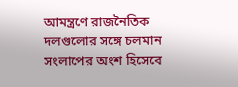আমন্ত্রণে রাজনৈতিক দলগুলোর সঙ্গে চলমান সংলাপের অংশ হিসেবে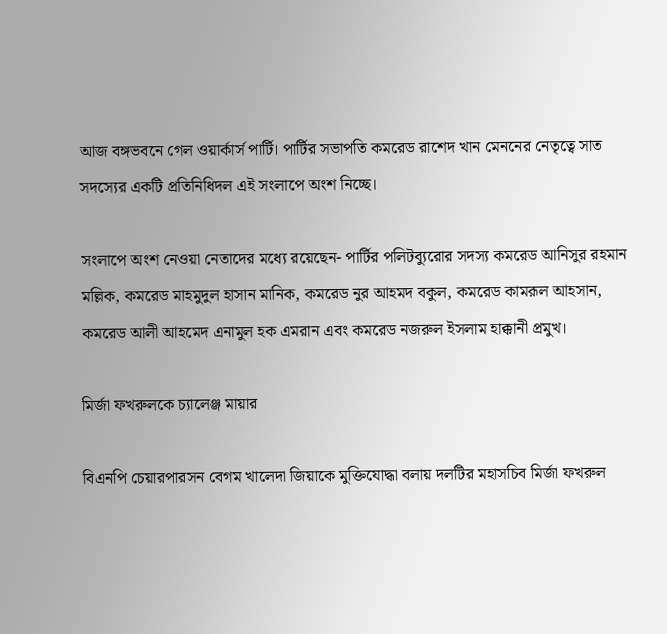আজ বঙ্গভবনে গেল ওয়ার্কার্স পার্টি। পার্টির সভাপতি কমরেড রাশেদ খান মেননের নেতৃত্বে সাত সদস্যের একটি প্রতিনিধিদল এই সংলাপে অংশ নিচ্ছে।

সংলাপে অংশ নেওয়া নেতাদের মধ্যে রয়েছেন- পার্টির পলিটব্যুরোর সদস্য কমরেড আনিসুর রহমান মল্লিক, কমরেড মাহমুদুল হাসান মানিক, কমরেড নুর আহমদ বকুল, কমরেড কামরূল আহসান, কমরেড আলী আহমেদ এনামুল হক এমরান এবং কমরেড নজরুল ইসলাম হাক্কানী প্রমুখ।

মির্জা ফখরুলকে চ্যালেঞ্জ মায়ার

বিএনপি চেয়ারপারসন বেগম খালেদা জিয়াকে মুক্তিযোদ্ধা বলায় দলটির মহাসচিব মির্জা ফখরুল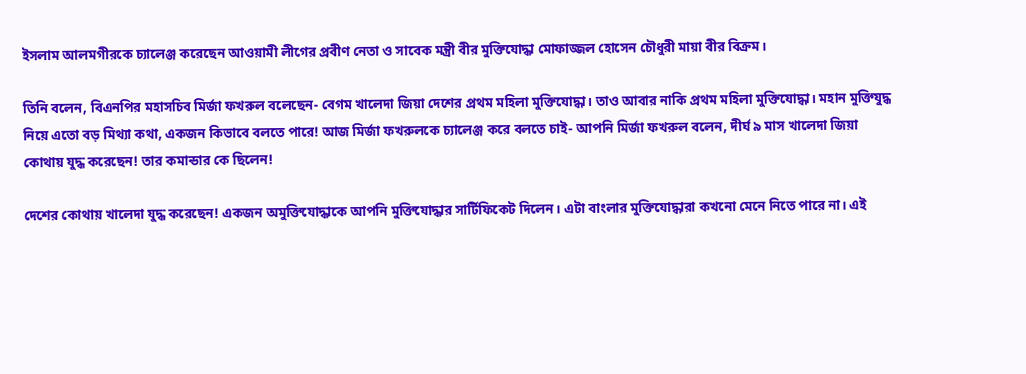ইসলাম আলমগীরকে চ্যালেঞ্জ করেছেন আওয়ামী লীগের প্রবীণ নেতা ও সাবেক মন্ত্রী বীর মুক্তিযোদ্ধা মোফাজ্জল হোসেন চৌধুরী মায়া বীর বিক্রম।

তিনি বলেন, বিএনপির মহাসচিব মির্জা ফখরুল বলেছেন- বেগম খালেদা জিয়া দেশের প্রথম মহিলা মুক্তিযোদ্ধা। তাও আবার নাকি প্রথম মহিলা মুক্তিযোদ্ধা। মহান মুক্তিযুদ্ধ নিয়ে এতো বড় মিথ্যা কথা, একজন কিভাবে বলতে পারে! আজ মির্জা ফখরুলকে চ্যালেঞ্জ করে বলতে চাই- আপনি মির্জা ফখরুল বলেন, দীর্ঘ ৯ মাস খালেদা জিয়া কোথায় যুদ্ধ করেছেন! তার কমান্ডার কে ছিলেন!

দেশের কোথায় খালেদা যুদ্ধ করেছেন! একজন অমুক্তিযোদ্ধাকে আপনি মুক্তিযোদ্ধার সার্টিফিকেট দিলেন। এটা বাংলার মুক্তিযোদ্ধারা কখনো মেনে নিতে পারে না। এই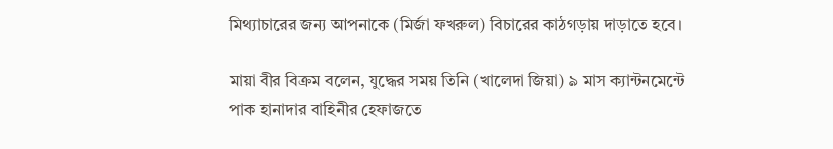মিথ্যাচারের জন্য আপনাকে (মির্জা ফখরুল) বিচারের কাঠগড়ায় দাড়াতে হবে।

মায়া বীর বিক্রম বলেন, যুদ্ধের সময় তিনি (খালেদা জিয়া) ৯ মাস ক্যান্টনমেন্টে পাক হানাদার বাহিনীর হেফাজতে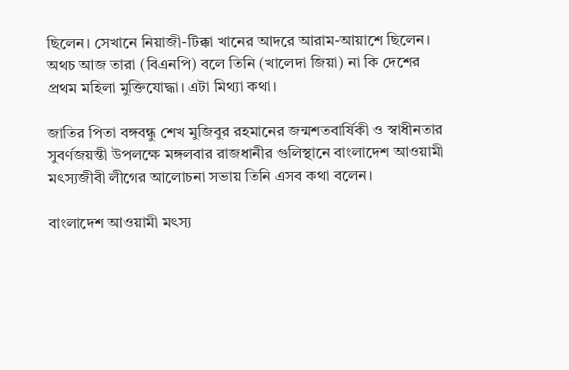ছিলেন। সেখানে নিয়াজী-টিক্কা খানের আদরে আরাম-আয়াশে ছিলেন। অথচ আজ তারা (বিএনপি) বলে তিনি (খালেদা জিয়া) না কি দেশের প্রথম মহিলা মুক্তিযোদ্ধা। এটা মিথ্যা কথা।

জাতির পিতা বঙ্গবন্ধু শেখ মুজিবুর রহমানের জন্মশতবার্ষিকী ও স্বাধীনতার সুবর্ণজয়ন্তী উপলক্ষে মঙ্গলবার রাজধানীর গুলিস্থানে বাংলাদেশ আওয়ামী মৎস্যজীবী লীগের আলোচনা সভায় তিনি এসব কথা বলেন।

বাংলাদেশ আওয়ামী মৎস্য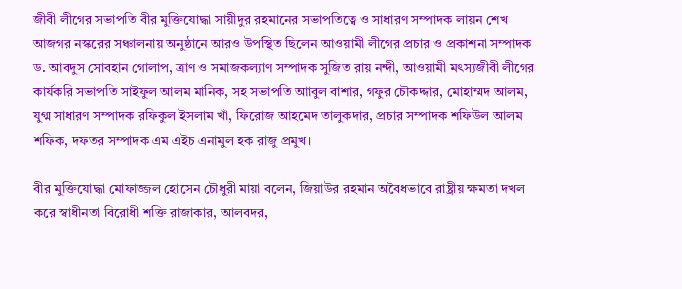জীবী লীগের সভাপতি বীর মুক্তিযোদ্ধা সায়ীদুর রহমানের সভাপতিত্বে ও সাধারণ সম্পাদক লায়ন শেখ আজগর নস্করের সঞ্চালনায় অনুষ্ঠানে আরও উপস্থিত ছিলেন আওয়ামী লীগের প্রচার ও প্রকাশনা সম্পাদক ড. আবদুস সোবহান গোলাপ, ত্রাণ ও সমাজকল্যাণ সম্পাদক সুজিত রায় নন্দী, আওয়ামী মৎস্যজীবী লীগের কার্যকরি সভাপতি সাইফুল আলম মানিক, সহ সভাপতি আাবুল বাশার, গফুর চৌকদ্দার, মোহাম্মদ আলম, যুগ্ম সাধারণ সম্পাদক রফিকুল ইসলাম খাঁ, ফিরোজ আহমেদ তালুকদার, প্রচার সম্পাদক শফিউল আলম শফিক, দফতর সম্পাদক এম এইচ এনামুল হক রাজু প্রমুখ।

বীর মুক্তিযোদ্ধা মোফাজ্জল হোসেন চৌধুরী মায়া বলেন, জিয়াউর রহমান অবৈধভাবে রাষ্ট্রীয় ক্ষমতা দখল করে স্বাধীনতা বিরোধী শক্তি রাজাকার, আলবদর,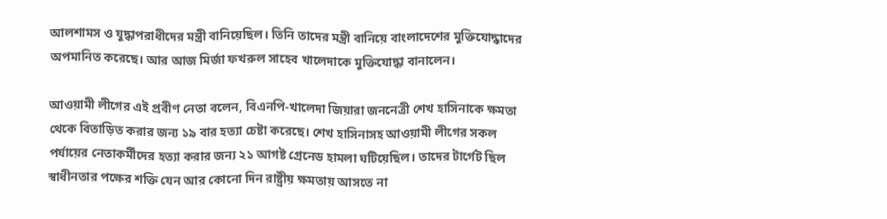আলশামস ও যুদ্ধাপরাধীদের মন্ত্রী বানিয়েছিল। তিনি তাদের মন্ত্রী বানিয়ে বাংলাদেশের মুক্তিযোদ্ধাদের অপমানিত করেছে। আর আজ মির্জা ফখরুল সাহেব খালেদাকে মুক্তিযোদ্ধা বানালেন।

আওয়ামী লীগের এই প্রবীণ নেতা বলেন, বিএনপি-খালেদা জিয়ারা জননেত্রী শেখ হাসিনাকে ক্ষমতা থেকে বিতাড়িত করার জন্য ১৯ বার হত্যা চেষ্টা করেছে। শেখ হাসিনাসহ আওয়ামী লীগের সকল পর্যায়ের নেতাকর্মীদের হত্যা করার জন্য ২১ আগষ্ট গ্রেনেড হামলা ঘটিয়েছিল। তাদের টার্গেট ছিল স্বাধীনতার পক্ষের শক্তি যেন আর কোনো দিন রাষ্ট্রীয় ক্ষমতায় আসতে না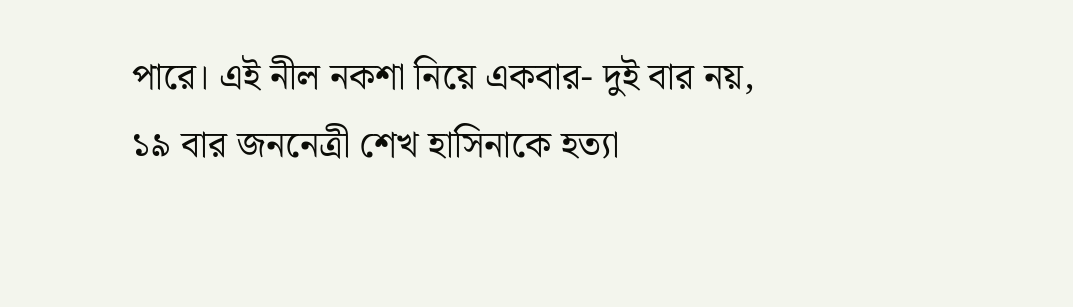পারে। এই নীল নকশা নিয়ে একবার- দুই বার নয়, ১৯ বার জননেত্রী শেখ হাসিনাকে হত্যা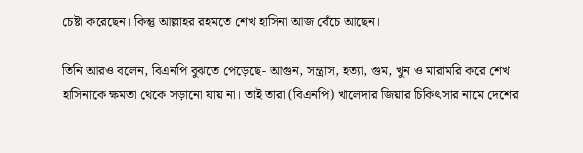চেষ্টা করেছেন। কিন্তু আল্লাহর রহমতে শেখ হাসিনা আজ বেঁচে আছেন।

তিনি আরও বলেন, বিএনপি বুঝতে পেড়েছে- আগুন, সন্ত্রাস, হত্যা, গুম, খুন ও মারামরি করে শেখ হাসিনাকে ক্ষমতা থেকে সড়ানো যায় না। তাই তারা (বিএনপি) খালেদার জিয়ার চিকিৎসার নামে দেশের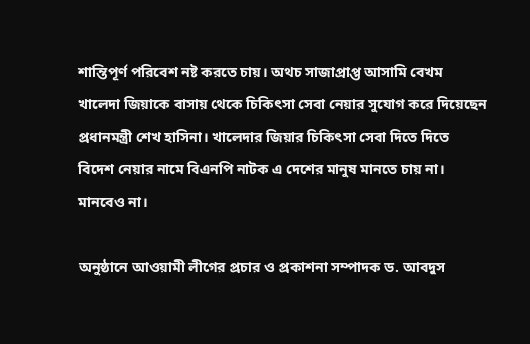শান্তিপূর্ণ পরিবেশ নষ্ট করতে চায়। অথচ সাজাপ্রাপ্ত আসামি বেখম খালেদা জিয়াকে বাসায় থেকে চিকিৎসা সেবা নেয়ার সুযোগ করে দিয়েছেন প্রধানমন্ত্রী শেখ হাসিনা। খালেদার জিয়ার চিকিৎসা সেবা দিতে দিতে বিদেশ নেয়ার নামে বিএনপি নাটক এ দেশের মানুষ মানতে চায় না। মানবেও না।

অনুষ্ঠানে আওয়ামী লীগের প্রচার ও প্রকাশনা সম্পাদক ড. আবদুস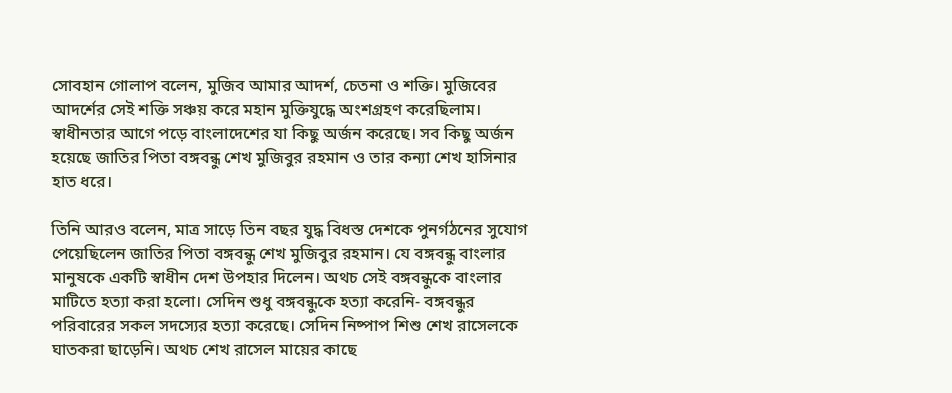সোবহান গোলাপ বলেন, মুজিব আমার আদর্শ, চেতনা ও শক্তি। মুজিবের আদর্শের সেই শক্তি সঞ্চয় করে মহান মুক্তিযুদ্ধে অংশগ্রহণ করেছিলাম। স্বাধীনতার আগে পড়ে বাংলাদেশের যা কিছু অর্জন করেছে। সব কিছু অর্জন হয়েছে জাতির পিতা বঙ্গবন্ধু শেখ মুজিবুর রহমান ও তার কন্যা শেখ হাসিনার হাত ধরে।

তিনি আরও বলেন, মাত্র সাড়ে তিন বছর যুদ্ধ বিধস্ত দেশকে পুনর্গঠনের সুযোগ পেয়েছিলেন জাতির পিতা বঙ্গবন্ধু শেখ মুজিবুর রহমান। যে বঙ্গবন্ধু বাংলার মানুষকে একটি স্বাধীন দেশ উপহার দিলেন। অথচ সেই বঙ্গবন্ধুকে বাংলার মাটিতে হত্যা করা হলো। সেদিন শুধু বঙ্গবন্ধুকে হত্যা করেনি- বঙ্গবন্ধুর পরিবারের সকল সদস্যের হত্যা করেছে। সেদিন নিষ্পাপ শিশু শেখ রাসেলকে ঘাতকরা ছাড়েনি। অথচ শেখ রাসেল মায়ের কাছে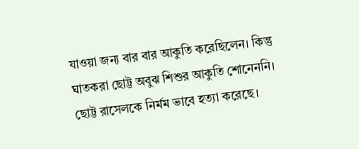যাওয়া জন্য বার বার আকুতি করেছিলেন। কিন্তু ঘাতকরা ছোট্ট অবুঝ শিশুর আকুতি শোনেননি। ছোট্ট রাসেলকে নির্মম ভাবে হত্যা করেছে।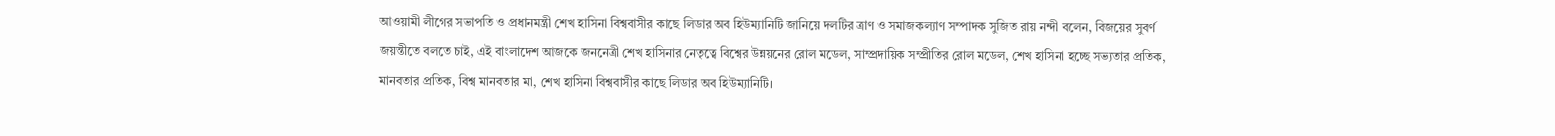আওয়ামী লীগের সভাপতি ও প্রধানমন্ত্রী শেখ হাসিনা বিশ্ববাসীর কাছে লিডার অব হিউম্যানিটি জানিয়ে দলটির ত্রাণ ও সমাজকল্যাণ সম্পাদক সুজিত রায় নন্দী বলেন, বিজয়ের সুবর্ণ জয়ন্তীতে বলতে চাই, এই বাংলাদেশ আজকে জননেত্রী শেখ হাসিনার নেতৃত্বে বিশ্বের উন্নয়নের রোল মডেল, সাম্প্রদায়িক সম্প্রীতির রোল মডেল, শেখ হাসিনা হচ্ছে সভ্যতার প্রতিক, মানবতার প্রতিক, বিশ্ব মানবতার মা, শেখ হাসিনা বিশ্ববাসীর কাছে লিডার অব হিউম্যানিটি।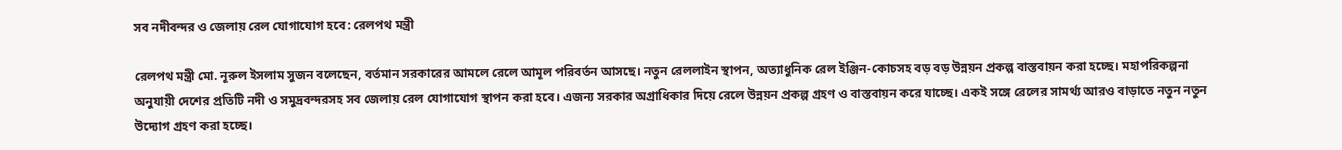সব নদীবন্দর ও জেলায় রেল যোগাযোগ হবে: রেলপথ মন্ত্রী

রেলপথ মন্ত্রী মো. নূরুল ইসলাম সুজন বলেছেন, বর্তমান সরকারের আমলে রেলে আমূল পরিবর্তন আসছে। নতুন রেললাইন স্থাপন, অত্যাধুনিক রেল ইঞ্জিন-কোচসহ বড় বড় উন্নয়ন প্রকল্প বাস্তবায়ন করা হচ্ছে। মহাপরিকল্পনা অনুযায়ী দেশের প্রতিটি নদী ও সমুদ্রবন্দরসহ সব জেলায় রেল যোগাযোগ স্থাপন করা হবে। এজন্য সরকার অগ্রাধিকার দিয়ে রেলে উন্নয়ন প্রকল্প গ্রহণ ও বাস্তবায়ন করে যাচ্ছে। একই সঙ্গে রেলের সামর্থ্য আরও বাড়াতে নতুন নতুন উদ্যোগ গ্রহণ করা হচ্ছে।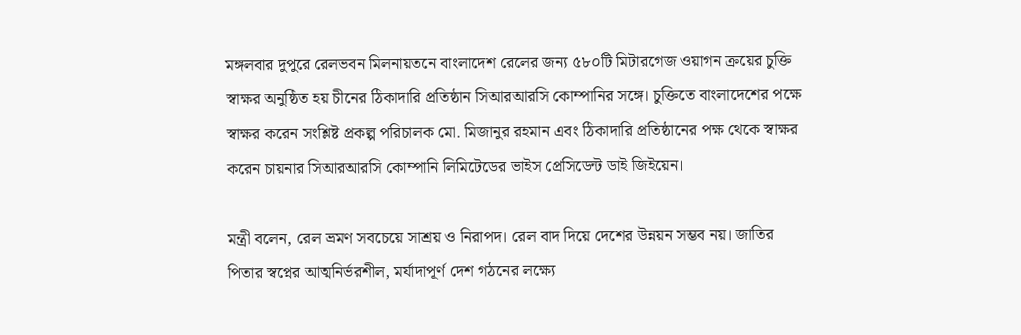মঙ্গলবার দুপুরে রেলভবন মিলনায়তনে বাংলাদেশ রেলের জন্য ৫৮০টি মিটারগেজ ওয়াগন ক্রয়ের চুক্তি স্বাক্ষর অনুষ্ঠিত হয় চীনের ঠিকাদারি প্রতিষ্ঠান সিআরআরসি কোম্পানির সঙ্গে। চুক্তিতে বাংলাদেশের পক্ষে স্বাক্ষর করেন সংশ্লিষ্ট প্রকল্প পরিচালক মো. মিজানুর রহমান এবং ঠিকাদারি প্রতিষ্ঠানের পক্ষ থেকে স্বাক্ষর করেন চায়নার সিআরআরসি কোম্পানি লিমিটেডের ভাইস প্রেসিডেন্ট ডাই জিইয়েন।

মন্ত্রী বলেন, রেল ভ্রমণ সবচেয়ে সাশ্রয় ও নিরাপদ। রেল বাদ দিয়ে দেশের উন্নয়ন সম্ভব নয়। জাতির পিতার স্বপ্নের আত্মনির্ভরশীল, মর্যাদাপূর্ণ দেশ গঠনের লক্ষ্যে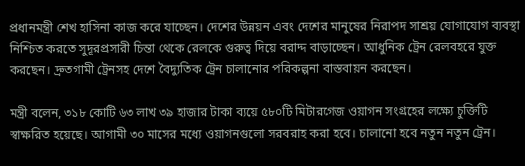প্রধানমন্ত্রী শেখ হাসিনা কাজ করে যাচ্ছেন। দেশের উন্নয়ন এবং দেশের মানুষের নিরাপদ সাশ্রয় যোগাযোগ ব্যবস্থা নিশ্চিত করতে সুদূরপ্রসারী চিন্তা থেকে রেলকে গুরুত্ব দিয়ে বরাদ্দ বাড়াচ্ছেন। আধুনিক ট্রেন রেলবহরে যুক্ত করছেন। দ্রুতগামী ট্রেনসহ দেশে বৈদ্যুতিক ট্রেন চালানোর পরিকল্পনা বাস্তবায়ন করছেন।

মন্ত্রী বলেন, ৩১৮ কোটি ৬৩ লাখ ৩৯ হাজার টাকা ব্যয়ে ৫৮০টি মিটারগেজ ওয়াগন সংগ্রহের লক্ষ্যে চুক্তিটি স্বাক্ষরিত হয়েছে। আগামী ৩০ মাসের মধ্যে ওয়াগনগুলো সরবরাহ করা হবে। চালানো হবে নতুন নতুন ট্রেন।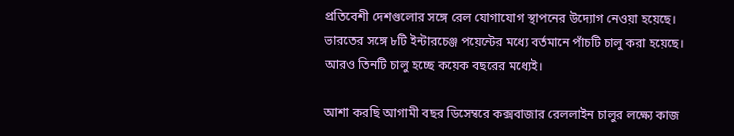প্রতিবেশী দেশগুলোর সঙ্গে রেল যোগাযোগ স্থাপনের উদ্যোগ নেওয়া হয়েছে। ভারতের সঙ্গে ৮টি ইন্টারচেঞ্জ পয়েন্টের মধ্যে বর্তমানে পাঁচটি চালু করা হয়েছে। আরও তিনটি চালু হচ্ছে কয়েক বছরের মধ্যেই।

আশা করছি আগামী বছর ডিসেম্বরে কক্সবাজার রেললাইন চালুর লক্ষ্যে কাজ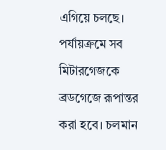এগিয়ে চলছে। পর্যায়ক্রমে সব মিটারগেজকে ব্রডগেজে রূপান্তর করা হবে। চলমান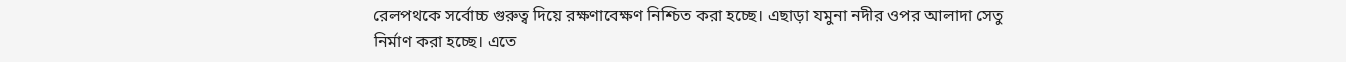রেলপথকে সর্বোচ্চ গুরুত্ব দিয়ে রক্ষণাবেক্ষণ নিশ্চিত করা হচ্ছে। এছাড়া যমুনা নদীর ওপর আলাদা সেতু নির্মাণ করা হচ্ছে। এতে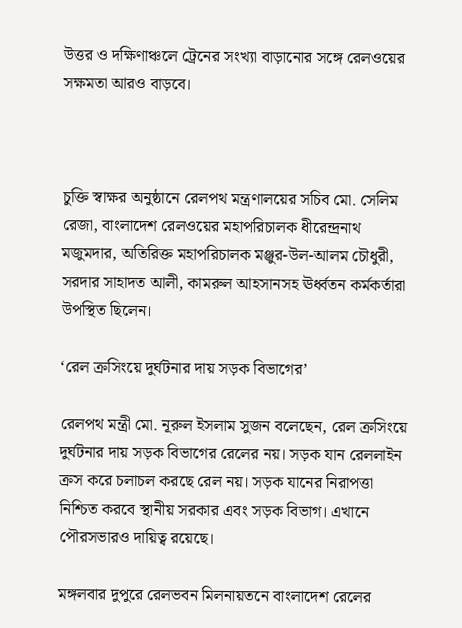উত্তর ও দক্ষিণাঞ্চলে ট্রেনের সংখ্যা বাড়ানোর সঙ্গে রেলওয়ের সক্ষমতা আরও বাড়বে।



চুক্তি স্বাক্ষর অনুষ্ঠানে রেলপথ মন্ত্রণালয়ের সচিব মো. সেলিম রেজা, বাংলাদেশ রেলওয়ের মহাপরিচালক ধীরেন্দ্রনাথ মজুমদার, অতিরিক্ত মহাপরিচালক মঞ্জুর-উল-আলম চৌধুরী, সরদার সাহাদত আলী, কামরুল আহসানসহ ঊর্ধ্বতন কর্মকর্তারা উপস্থিত ছিলেন।

‘রেল ক্রসিংয়ে দুর্ঘটনার দায় সড়ক বিভাগের’

রেলপথ মন্ত্রী মো. নূরুল ইসলাম সুজন বলেছেন, রেল ক্রসিংয়ে দুর্ঘটনার দায় সড়ক বিভাগের রেলের নয়। সড়ক যান রেললাইন ক্রস করে চলাচল করছে রেল নয়। সড়ক যানের নিরাপত্তা নিশ্চিত করবে স্থানীয় সরকার এবং সড়ক বিভাগ। এখানে পৌরসভারও দায়িত্ব রয়েছে।

মঙ্গলবার দুপুরে রেলভবন মিলনায়তনে বাংলাদেশ রেলের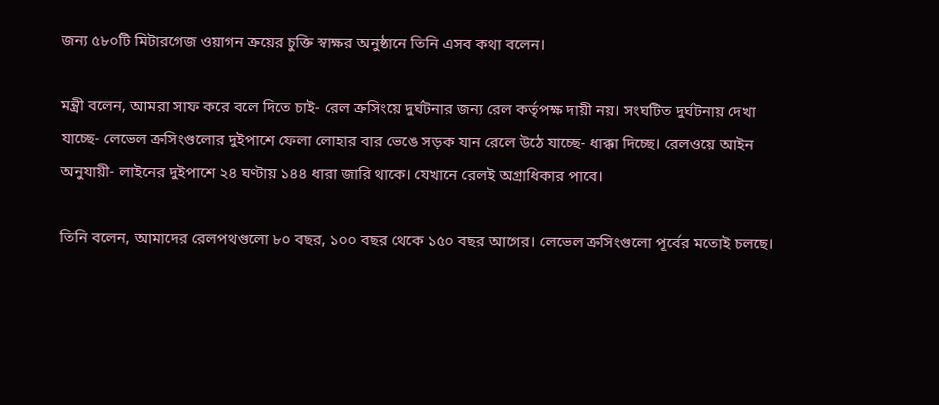জন্য ৫৮০টি মিটারগেজ ওয়াগন ক্রয়ের চুক্তি স্বাক্ষর অনুষ্ঠানে তিনি এসব কথা বলেন।

মন্ত্রী বলেন, আমরা সাফ করে বলে দিতে চাই- রেল ক্রসিংয়ে দুর্ঘটনার জন্য রেল কর্তৃপক্ষ দায়ী নয়। সংঘটিত দুর্ঘটনায় দেখা যাচ্ছে- লেভেল ক্রসিংগুলোর দুইপাশে ফেলা লোহার বার ভেঙে সড়ক যান রেলে উঠে যাচ্ছে- ধাক্কা দিচ্ছে। রেলওয়ে আইন অনুযায়ী- লাইনের দুইপাশে ২৪ ঘণ্টায় ১৪৪ ধারা জারি থাকে। যেখানে রেলই অগ্রাধিকার পাবে।

তিনি বলেন, আমাদের রেলপথগুলো ৮০ বছর, ১০০ বছর থেকে ১৫০ বছর আগের। লেভেল ক্রসিংগুলো পূর্বের মতোই চলছে।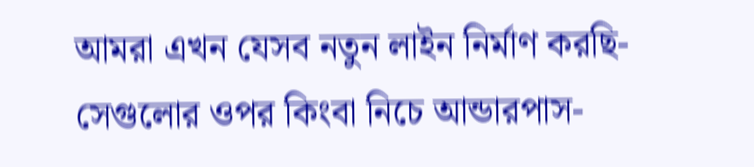আমরা এখন যেসব নতুন লাইন নির্মাণ করছি- সেগুলোর ওপর কিংবা নিচে আন্ডারপাস-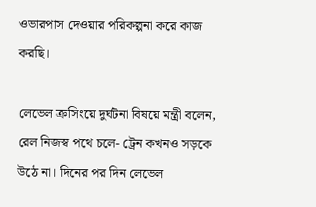ওভারপাস দেওয়ার পরিকল্পনা করে কাজ করছি।

লেভেল ক্রসিংয়ে দুর্ঘটনা বিষয়ে মন্ত্রী বলেন, রেল নিজস্ব পথে চলে- ট্রেন কখনও সড়কে উঠে না। দিনের পর দিন লেভেল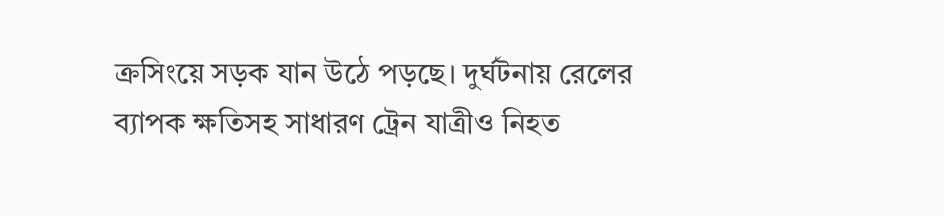ক্রসিংয়ে সড়ক যান উঠে পড়ছে। দুর্ঘটনায় রেলের ব্যাপক ক্ষতিসহ সাধারণ ট্রেন যাত্রীও নিহত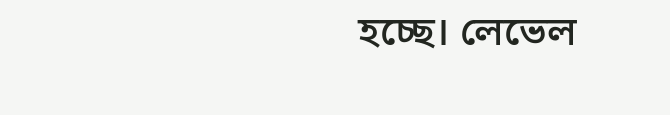হচ্ছে। লেভেল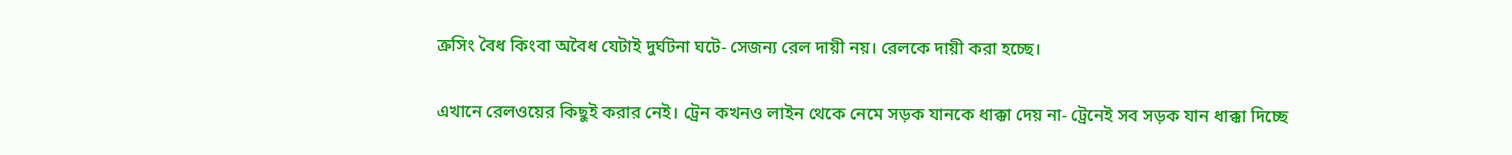ক্রসিং বৈধ কিংবা অবৈধ যেটাই দুর্ঘটনা ঘটে- সেজন্য রেল দায়ী নয়। রেলকে দায়ী করা হচ্ছে।

এখানে রেলওয়ের কিছুই করার নেই। ট্রেন কখনও লাইন থেকে নেমে সড়ক যানকে ধাক্কা দেয় না- ট্রেনেই সব সড়ক যান ধাক্কা দিচ্ছে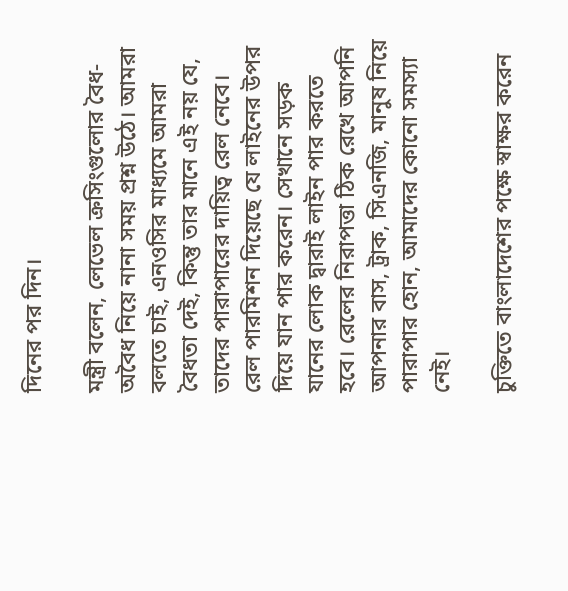দিনের পর দিন।

মন্ত্রী বলেন, লেভেল ক্রসিংগুলোর বৈধ-অবৈধ নিয়ে নানা সময় প্রশ্ন উঠে। আমরা বলতে চাই, এনওসির মাধ্যমে আমরা বৈধতা দেই, কিন্তু তার মানে এই নয় যে, তাদের পারাপারের দায়িত্ব রেল নেবে। রেল পারমিশন দিয়েছে যে লাইনের উপর দিয়ে যান পার করেন। সেখানে সড়ক যানের লোক দ্বারাই লাইন পার করতে হবে। রেলের নিরাপত্তা ঠিক রেখে আপনি আপনার বাস, ট্রাক, সিএনজি, মানুষ নিয়ে পারাপার হোন, আমাদের কোনো সমস্যা নেই।

চুক্তিতে বাংলাদেশের পক্ষে স্বাক্ষর করেন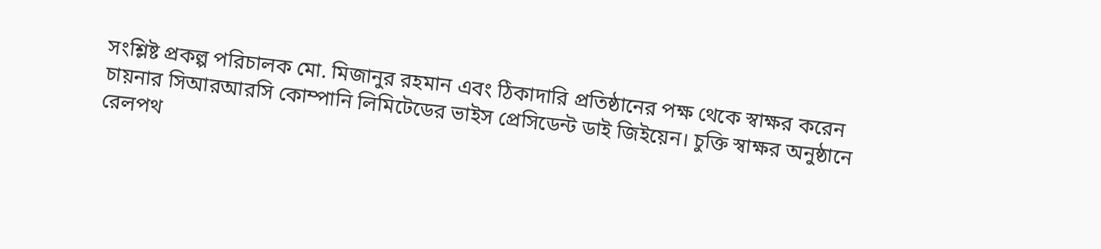সংশ্লিষ্ট প্রকল্প পরিচালক মো. মিজানুর রহমান এবং ঠিকাদারি প্রতিষ্ঠানের পক্ষ থেকে স্বাক্ষর করেন চায়নার সিআরআরসি কোম্পানি লিমিটেডের ভাইস প্রেসিডেন্ট ডাই জিইয়েন। চুক্তি স্বাক্ষর অনুষ্ঠানে রেলপথ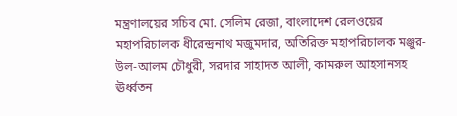মন্ত্রণালয়ের সচিব মো. সেলিম রেজা, বাংলাদেশ রেলওয়ের মহাপরিচালক ধীরেন্দ্রনাথ মজুমদার, অতিরিক্ত মহাপরিচালক মঞ্জুর-উল-আলম চৌধুরী, সরদার সাহাদত আলী, কামরুল আহসানসহ ঊর্ধ্বতন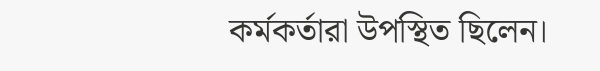কর্মকর্তারা উপস্থিত ছিলেন।